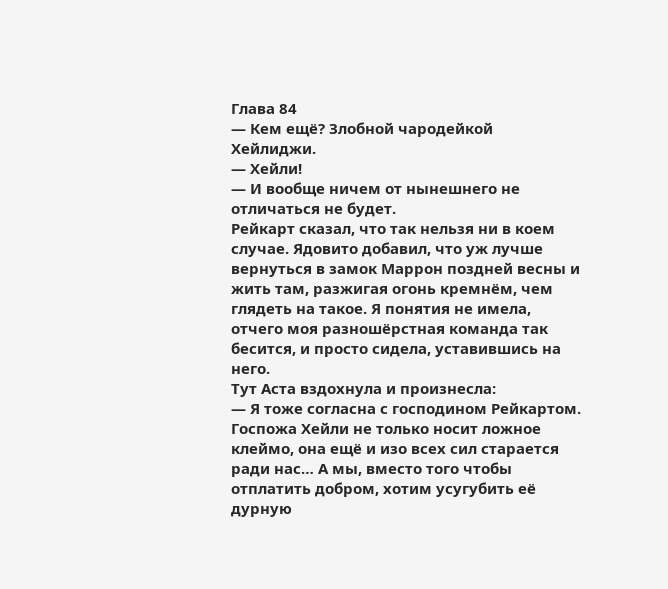Глава 84
— Кем ещё? Злобной чародейкой Хейлиджи.
— Хейли!
— И вообще ничем от нынешнего не отличаться не будет.
Рейкарт сказал, что так нельзя ни в коем случае. Ядовито добавил, что уж лучше вернуться в замок Маррон поздней весны и жить там, разжигая огонь кремнём, чем глядеть на такое. Я понятия не имела, отчего моя разношёрстная команда так бесится, и просто сидела, уставившись на него.
Тут Аста вздохнула и произнесла:
— Я тоже согласна с господином Рейкартом. Госпожа Хейли не только носит ложное клеймо, она ещё и изо всех сил старается ради нас… А мы, вместо того чтобы отплатить добром, хотим усугубить её дурную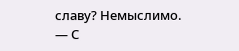славу? Немыслимо.
— С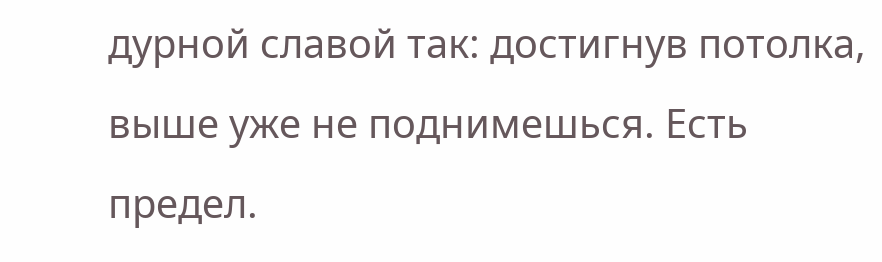дурной славой так: достигнув потолка, выше уже не поднимешься. Есть предел.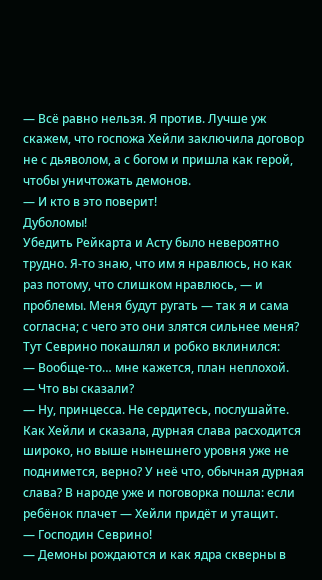— Всё равно нельзя. Я против. Лучше уж скажем, что госпожа Хейли заключила договор не с дьяволом, а с богом и пришла как герой, чтобы уничтожать демонов.
— И кто в это поверит!
Дуболомы!
Убедить Рейкарта и Асту было невероятно трудно. Я-то знаю, что им я нравлюсь, но как раз потому, что слишком нравлюсь, — и проблемы. Меня будут ругать — так я и сама согласна; с чего это они злятся сильнее меня?
Тут Севрино покашлял и робко вклинился:
— Вообще-то… мне кажется, план неплохой.
— Что вы сказали?
— Ну, принцесса. Не сердитесь, послушайте. Как Хейли и сказала, дурная слава расходится широко, но выше нынешнего уровня уже не поднимется, верно? У неё что, обычная дурная слава? В народе уже и поговорка пошла: если ребёнок плачет — Хейли придёт и утащит.
— Господин Севрино!
— Демоны рождаются и как ядра скверны в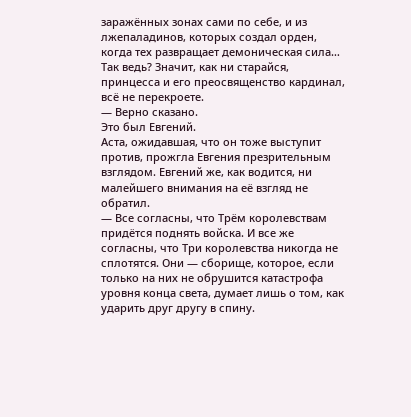заражённых зонах сами по себе, и из лжепаладинов, которых создал орден, когда тех развращает демоническая сила… Так ведь? Значит, как ни старайся, принцесса и его преосвященство кардинал, всё не перекроете.
— Верно сказано.
Это был Евгений.
Аста, ожидавшая, что он тоже выступит против, прожгла Евгения презрительным взглядом. Евгений же, как водится, ни малейшего внимания на её взгляд не обратил.
— Все согласны, что Трём королевствам придётся поднять войска. И все же согласны, что Три королевства никогда не сплотятся. Они — сборище, которое, если только на них не обрушится катастрофа уровня конца света, думает лишь о том, как ударить друг другу в спину.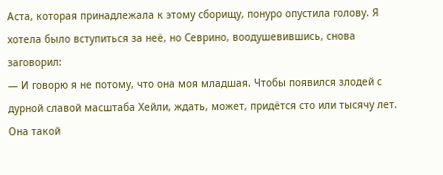Аста, которая принадлежала к этому сборищу, понуро опустила голову. Я хотела было вступиться за неё, но Севрино, воодушевившись, снова заговорил:
— И говорю я не потому, что она моя младшая. Чтобы появился злодей с дурной славой масштаба Хейли, ждать, может, придётся сто или тысячу лет. Она такой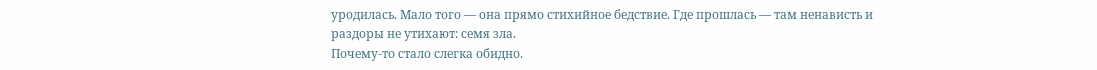уродилась. Мало того — она прямо стихийное бедствие. Где прошлась — там ненависть и раздоры не утихают: семя зла.
Почему‑то стало слегка обидно.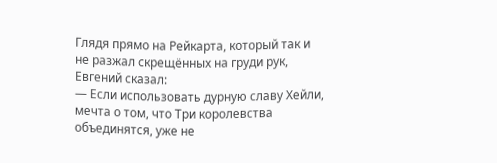Глядя прямо на Рейкарта, который так и не разжал скрещённых на груди рук, Евгений сказал:
— Если использовать дурную славу Хейли, мечта о том, что Три королевства объединятся, уже не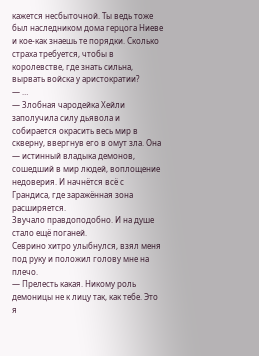кажется несбыточной. Ты ведь тоже был наследником дома герцога Ниеве и кое-как знаешь те порядки. Сколько страха требуется, чтобы в королевстве, где знать сильна, вырвать войска у аристократии?
— …
— Злобная чародейка Хейли заполучила силу дьявола и собирается окрасить весь мир в скверну, ввергнув его в омут зла. Она — истинный владыка демонов, сошедший в мир людей, воплощение недоверия. И начнётся всё с Грандиса, где заражённая зона расширяется.
Звучало правдоподобно. И на душе стало ещё поганей.
Севрино хитро улыбнулся, взял меня под руку и положил голову мне на плечо.
— Прелесть какая. Никому роль демоницы не к лицу так, как тебе. Это я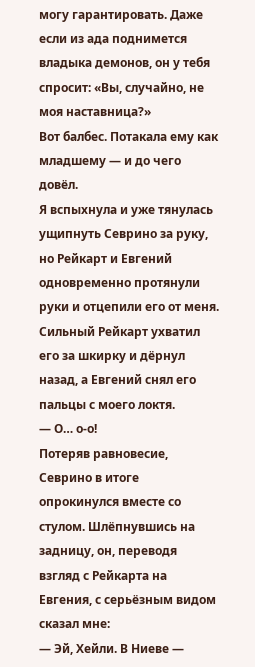могу гарантировать. Даже если из ада поднимется владыка демонов, он у тебя спросит: «Вы, случайно, не моя наставница?»
Вот балбес. Потакала ему как младшему — и до чего довёл.
Я вспыхнула и уже тянулась ущипнуть Севрино за руку, но Рейкарт и Евгений одновременно протянули руки и отцепили его от меня. Сильный Рейкарт ухватил его за шкирку и дёрнул назад, а Евгений снял его пальцы с моего локтя.
— О… о-о!
Потеряв равновесие, Севрино в итоге опрокинулся вместе со стулом. Шлёпнувшись на задницу, он, переводя взгляд с Рейкарта на Евгения, с серьёзным видом сказал мне:
— Эй, Хейли. В Ниеве —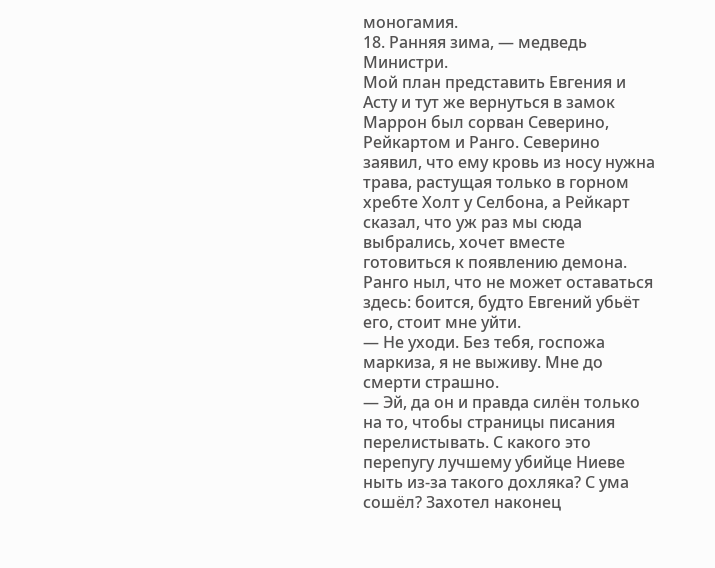моногамия.
18. Ранняя зима, — медведь Министри.
Мой план представить Евгения и Асту и тут же вернуться в замок Маррон был сорван Северино, Рейкартом и Ранго. Северино заявил, что ему кровь из носу нужна трава, растущая только в горном хребте Холт у Селбона, а Рейкарт сказал, что уж раз мы сюда выбрались, хочет вместе готовиться к появлению демона. Ранго ныл, что не может оставаться здесь: боится, будто Евгений убьёт его, стоит мне уйти.
— Не уходи. Без тебя, госпожа маркиза, я не выживу. Мне до смерти страшно.
— Эй, да он и правда силён только на то, чтобы страницы писания перелистывать. С какого это перепугу лучшему убийце Ниеве ныть из‑за такого дохляка? С ума сошёл? Захотел наконец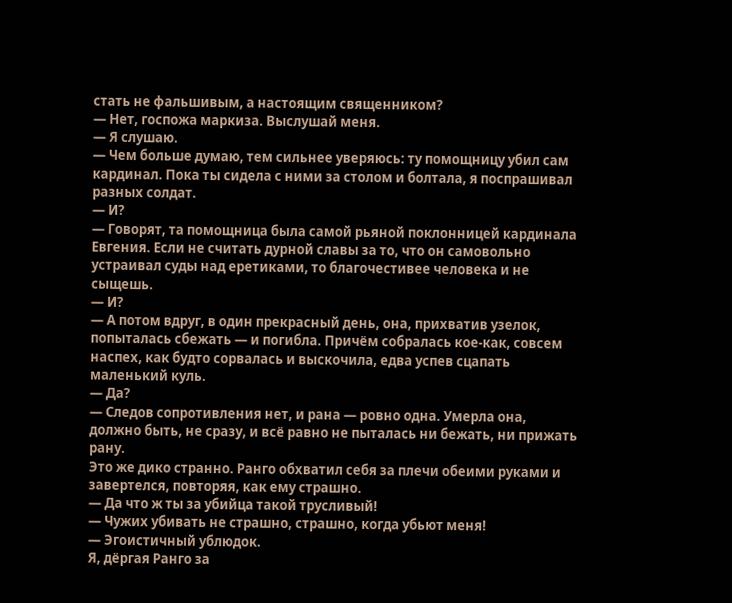стать не фальшивым, а настоящим священником?
— Нет, госпожа маркиза. Выслушай меня.
— Я слушаю.
— Чем больше думаю, тем сильнее уверяюсь: ту помощницу убил сам кардинал. Пока ты сидела с ними за столом и болтала, я поспрашивал разных солдат.
— И?
— Говорят, та помощница была самой рьяной поклонницей кардинала Евгения. Если не считать дурной славы за то, что он самовольно устраивал суды над еретиками, то благочестивее человека и не сыщешь.
— И?
— А потом вдруг, в один прекрасный день, она, прихватив узелок, попыталась сбежать — и погибла. Причём собралась кое‑как, совсем наспех, как будто сорвалась и выскочила, едва успев сцапать маленький куль.
— Да?
— Следов сопротивления нет, и рана — ровно одна. Умерла она, должно быть, не сразу, и всё равно не пыталась ни бежать, ни прижать рану.
Это же дико странно. Ранго обхватил себя за плечи обеими руками и завертелся, повторяя, как ему страшно.
— Да что ж ты за убийца такой трусливый!
— Чужих убивать не страшно, страшно, когда убьют меня!
— Эгоистичный ублюдок.
Я, дёргая Ранго за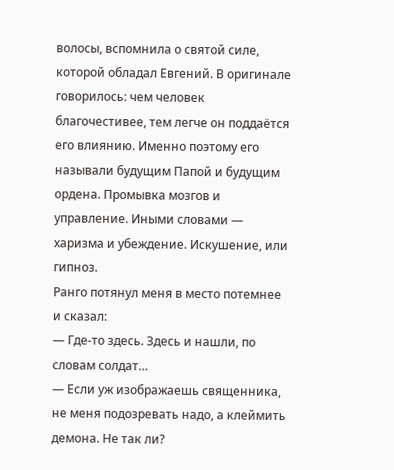волосы, вспомнила о святой силе, которой обладал Евгений. В оригинале говорилось: чем человек благочестивее, тем легче он поддаётся его влиянию. Именно поэтому его называли будущим Папой и будущим ордена. Промывка мозгов и управление. Иными словами — харизма и убеждение. Искушение, или гипноз.
Ранго потянул меня в место потемнее и сказал:
— Где‑то здесь. Здесь и нашли, по словам солдат…
— Если уж изображаешь священника, не меня подозревать надо, а клеймить демона. Не так ли?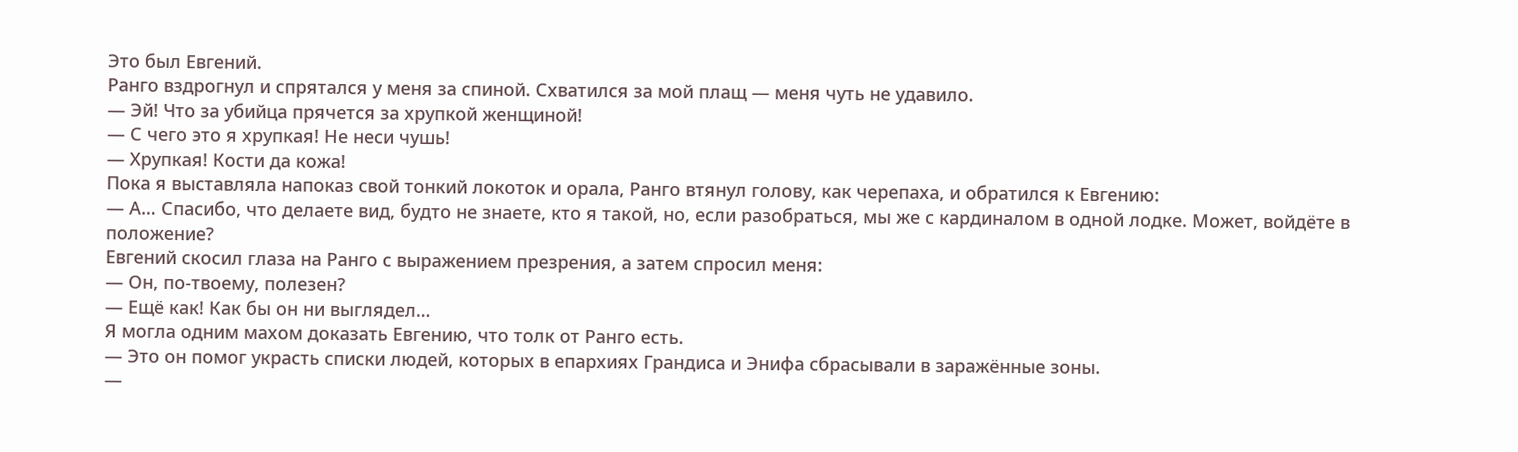Это был Евгений.
Ранго вздрогнул и спрятался у меня за спиной. Схватился за мой плащ — меня чуть не удавило.
— Эй! Что за убийца прячется за хрупкой женщиной!
— С чего это я хрупкая! Не неси чушь!
— Хрупкая! Кости да кожа!
Пока я выставляла напоказ свой тонкий локоток и орала, Ранго втянул голову, как черепаха, и обратился к Евгению:
— А… Спасибо, что делаете вид, будто не знаете, кто я такой, но, если разобраться, мы же с кардиналом в одной лодке. Может, войдёте в положение?
Евгений скосил глаза на Ранго с выражением презрения, а затем спросил меня:
— Он, по‑твоему, полезен?
— Ещё как! Как бы он ни выглядел…
Я могла одним махом доказать Евгению, что толк от Ранго есть.
— Это он помог украсть списки людей, которых в епархиях Грандиса и Энифа сбрасывали в заражённые зоны.
—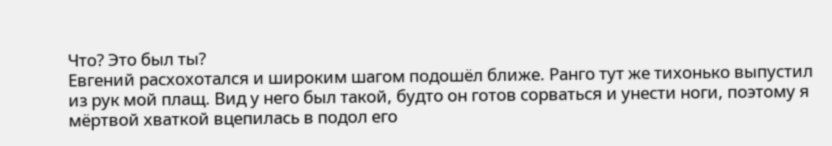Что? Это был ты?
Евгений расхохотался и широким шагом подошёл ближе. Ранго тут же тихонько выпустил из рук мой плащ. Вид у него был такой, будто он готов сорваться и унести ноги, поэтому я мёртвой хваткой вцепилась в подол его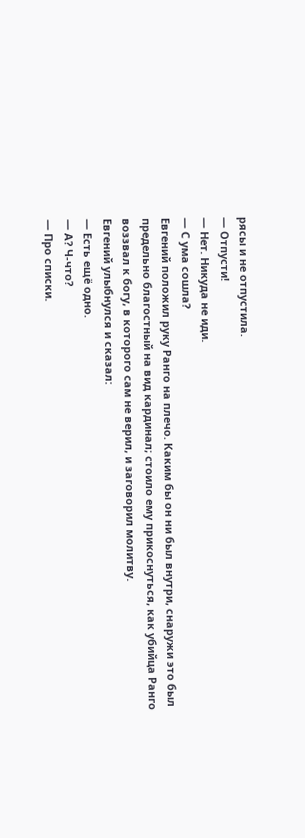рясы и не отпустила.
— Отпусти!
— Нет. Никуда не иди.
— С ума сошла?
Евгений положил руку Ранго на плечо. Каким бы он ни был внутри, снаружи это был предельно благостный на вид кардинал; стоило ему прикоснуться, как убийца Ранго воззвал к богу, в которого сам не верил, и заговорил молитву.
Евгений улыбнулся и сказал:
— Есть ещё одно.
— А? Ч‑что?
— Про списки.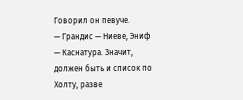Говорил он певуче.
— Грандис — Ниеве, Эниф — Каснатура. Значит, должен быть и список по Холту, разве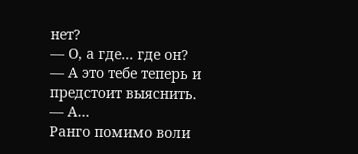нет?
— О, а где… где он?
— А это тебе теперь и предстоит выяснить.
— А…
Ранго помимо воли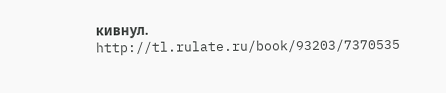кивнул.
http://tl.rulate.ru/book/93203/7370535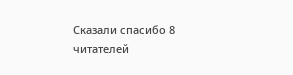Сказали спасибо 8 читателей